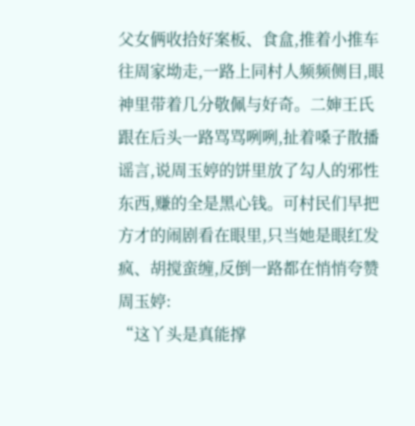父女俩收拾好案板、食盒,推着小推车往周家坳走,一路上同村人频频侧目,眼神里带着几分敬佩与好奇。二婶王氏跟在后头一路骂骂咧咧,扯着嗓子散播谣言,说周玉婷的饼里放了勾人的邪性东西,赚的全是黑心钱。可村民们早把方才的闹剧看在眼里,只当她是眼红发疯、胡搅蛮缠,反倒一路都在悄悄夸赞周玉婷:
“这丫头是真能撑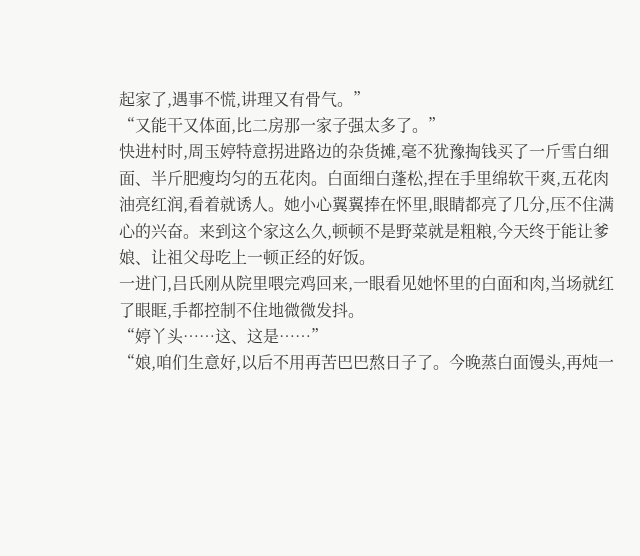起家了,遇事不慌,讲理又有骨气。”
“又能干又体面,比二房那一家子强太多了。”
快进村时,周玉婷特意拐进路边的杂货摊,毫不犹豫掏钱买了一斤雪白细面、半斤肥瘦均匀的五花肉。白面细白蓬松,捏在手里绵软干爽,五花肉油亮红润,看着就诱人。她小心翼翼捧在怀里,眼睛都亮了几分,压不住满心的兴奋。来到这个家这么久,顿顿不是野菜就是粗粮,今天终于能让爹娘、让祖父母吃上一顿正经的好饭。
一进门,吕氏刚从院里喂完鸡回来,一眼看见她怀里的白面和肉,当场就红了眼眶,手都控制不住地微微发抖。
“婷丫头……这、这是……”
“娘,咱们生意好,以后不用再苦巴巴熬日子了。今晚蒸白面馒头,再炖一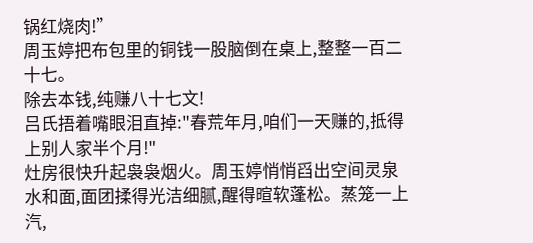锅红烧肉!”
周玉婷把布包里的铜钱一股脑倒在桌上,整整一百二十七。
除去本钱,纯赚八十七文!
吕氏捂着嘴眼泪直掉:"春荒年月,咱们一天赚的,抵得上别人家半个月!"
灶房很快升起袅袅烟火。周玉婷悄悄舀出空间灵泉水和面,面团揉得光洁细腻,醒得暄软蓬松。蒸笼一上汽,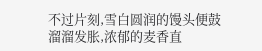不过片刻,雪白圆润的馒头便鼓溜溜发胀,浓郁的麦香直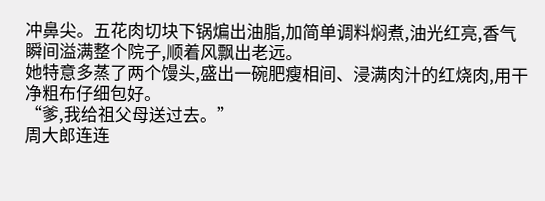冲鼻尖。五花肉切块下锅煸出油脂,加简单调料焖煮,油光红亮,香气瞬间溢满整个院子,顺着风飘出老远。
她特意多蒸了两个馒头,盛出一碗肥瘦相间、浸满肉汁的红烧肉,用干净粗布仔细包好。
“爹,我给祖父母送过去。”
周大郎连连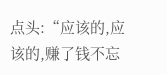点头:“应该的,应该的,赚了钱不忘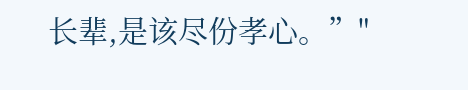长辈,是该尽份孝心。”"